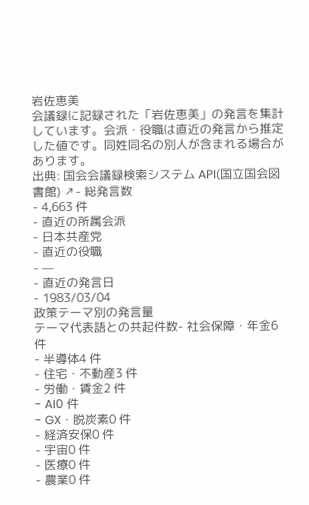岩佐恵美
会議録に記録された「岩佐恵美」の発言を集計しています。会派・役職は直近の発言から推定した値です。同姓同名の別人が含まれる場合があります。
出典: 国会会議録検索システム API(国立国会図書館) ↗- 総発言数
- 4,663 件
- 直近の所属会派
- 日本共産党
- 直近の役職
- —
- 直近の発言日
- 1983/03/04
政策テーマ別の発言量
テーマ代表語との共起件数- 社会保障・年金6 件
- 半導体4 件
- 住宅・不動産3 件
- 労働・賃金2 件
- AI0 件
- GX・脱炭素0 件
- 経済安保0 件
- 宇宙0 件
- 医療0 件
- 農業0 件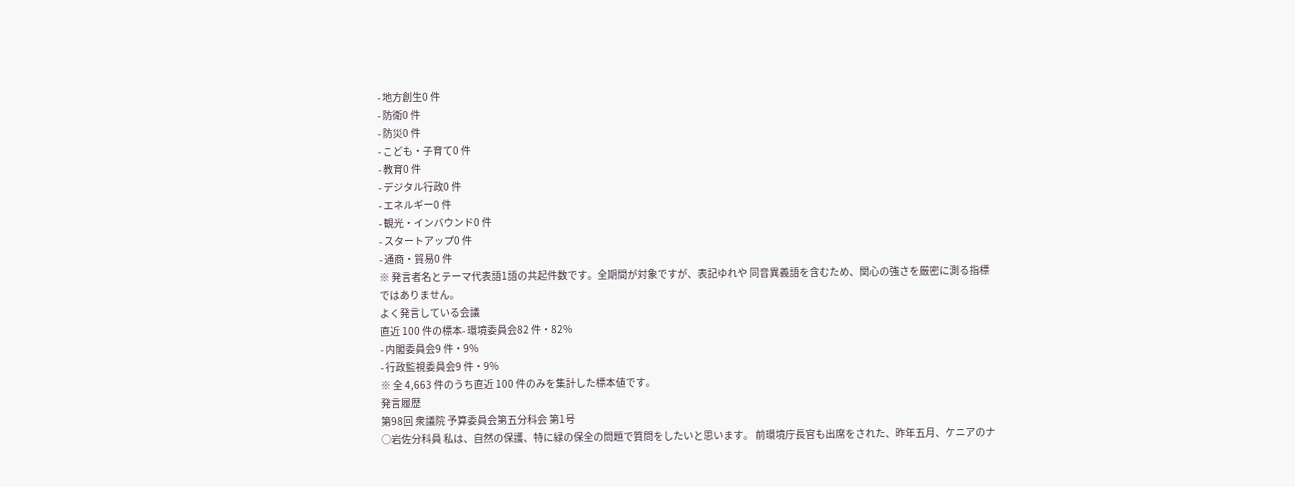- 地方創生0 件
- 防衛0 件
- 防災0 件
- こども・子育て0 件
- 教育0 件
- デジタル行政0 件
- エネルギー0 件
- 観光・インバウンド0 件
- スタートアップ0 件
- 通商・貿易0 件
※ 発言者名とテーマ代表語1語の共起件数です。全期間が対象ですが、表記ゆれや 同音異義語を含むため、関心の強さを厳密に測る指標ではありません。
よく発言している会議
直近 100 件の標本- 環境委員会82 件・82%
- 内閣委員会9 件・9%
- 行政監視委員会9 件・9%
※ 全 4,663 件のうち直近 100 件のみを集計した標本値です。
発言履歴
第98回 衆議院 予算委員会第五分科会 第1号
○岩佐分科員 私は、自然の保護、特に緑の保全の問題で質問をしたいと思います。 前環境庁長官も出席をされた、昨年五月、ケニアのナ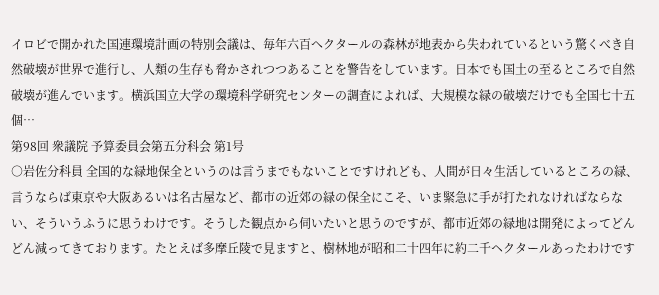イロビで開かれた国連環境計画の特別会議は、毎年六百へクタールの森林が地表から失われているという驚くべき自然破壊が世界で進行し、人類の生存も脅かされつつあることを警告をしています。日本でも国土の至るところで自然破壊が進んでいます。横浜国立大学の環境科学研究センターの調査によれば、大規模な緑の破壊だけでも全国七十五個…
第98回 衆議院 予算委員会第五分科会 第1号
○岩佐分科員 全国的な緑地保全というのは言うまでもないことですけれども、人間が日々生活しているところの緑、言うならば東京や大阪あるいは名古屋など、都市の近郊の緑の保全にこそ、いま緊急に手が打たれなければならない、そういうふうに思うわけです。そうした観点から伺いたいと思うのですが、都市近郊の緑地は開発によってどんどん減ってきております。たとえば多摩丘陵で見ますと、樹林地が昭和二十四年に約二千ヘクタールあったわけです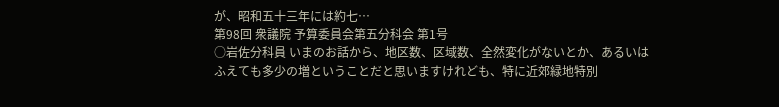が、昭和五十三年には約七…
第98回 衆議院 予算委員会第五分科会 第1号
○岩佐分科員 いまのお話から、地区数、区域数、全然変化がないとか、あるいはふえても多少の増ということだと思いますけれども、特に近郊緑地特別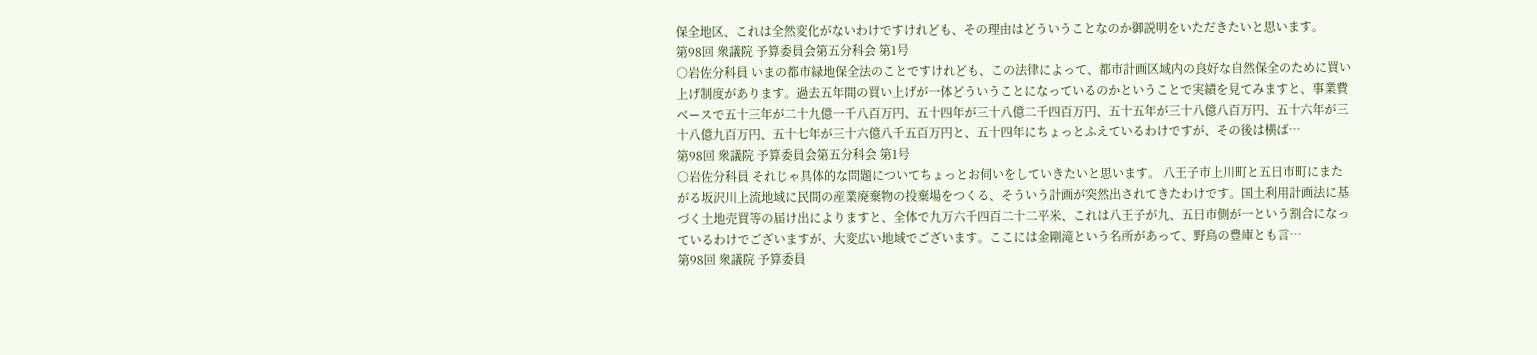保全地区、これは全然変化がないわけですけれども、その理由はどういうことなのか御説明をいただきたいと思います。
第98回 衆議院 予算委員会第五分科会 第1号
○岩佐分科員 いまの都市緑地保全法のことですけれども、この法律によって、都市計画区域内の良好な自然保全のために買い上げ制度があります。過去五年間の買い上げが一体どういうことになっているのかということで実績を見てみますと、事業費ベースで五十三年が二十九億一千八百万円、五十四年が三十八億二千四百万円、五十五年が三十八億八百万円、五十六年が三十八億九百万円、五十七年が三十六億八千五百万円と、五十四年にちょっとふえているわけですが、その後は横ば…
第98回 衆議院 予算委員会第五分科会 第1号
○岩佐分科員 それじゃ具体的な問題についてちょっとお伺いをしていきたいと思います。 八王子市上川町と五日市町にまたがる坂沢川上流地域に民間の産業廃棄物の投棄場をつくる、そういう計画が突然出されてきたわけです。国土利用計画法に基づく土地売買等の届け出によりますと、全体で九万六千四百二十二平米、これは八王子が九、五日市側が一という割合になっているわけでございますが、大変広い地域でございます。ここには金剛滝という名所があって、野鳥の豊庫とも言…
第98回 衆議院 予算委員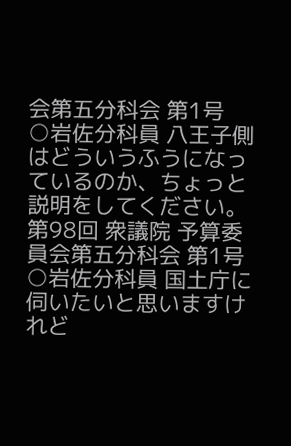会第五分科会 第1号
○岩佐分科員 八王子側はどういうふうになっているのか、ちょっと説明をしてください。
第98回 衆議院 予算委員会第五分科会 第1号
○岩佐分科員 国土庁に伺いたいと思いますけれど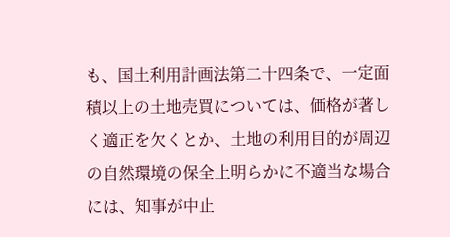も、国土利用計画法第二十四条で、一定面積以上の土地売買については、価格が著しく適正を欠くとか、土地の利用目的が周辺の自然環境の保全上明らかに不適当な場合には、知事が中止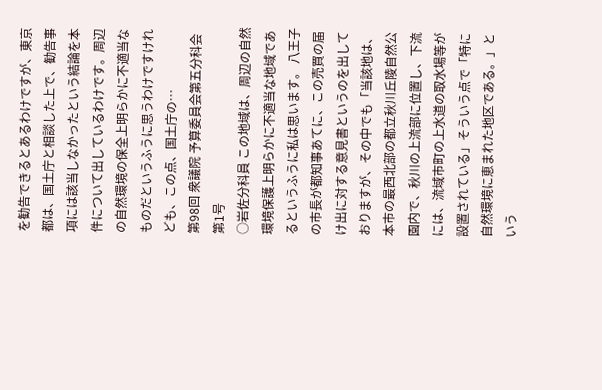を勧告できるとあるわけですが、東京都は、国土庁と相談した上で、勧告事項には該当しなかったという結論を本件について出しているわけです。周辺の自然環境の保全上明らかに不適当なものだというふうに思うわけですけれども、この点、国土庁の…
第98回 衆議院 予算委員会第五分科会 第1号
○岩佐分科員 この地域は、周辺の自然環境保護上明らかに不適当な地域であるというふうに私は思います。 八王子の市長が都知事あてに、この売買の届け出に対する意見書というのを出しておりますが、その中でも「当該地は、本市の最西北部の都立秋川丘陵自然公園内で、秋川の上流部に位置し、下流には、流域市町の上水道の取水場等が設置されている」そういう点で「特に自然環境に恵まれた地区である。」という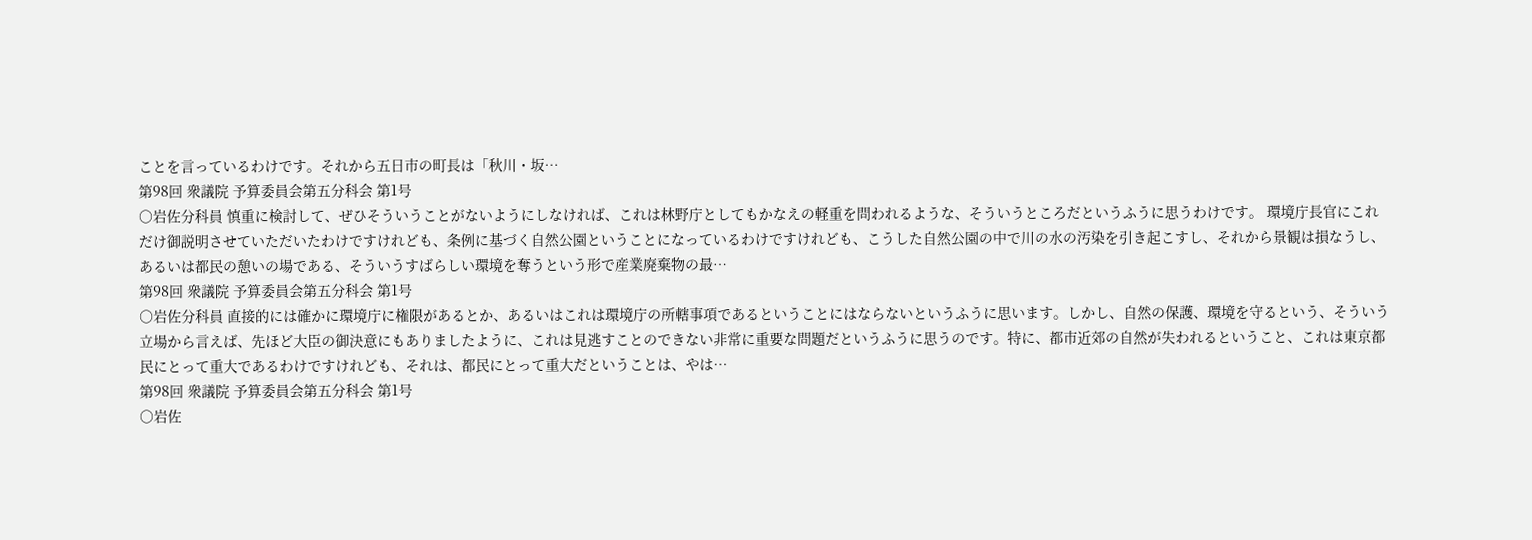ことを言っているわけです。それから五日市の町長は「秋川・坂…
第98回 衆議院 予算委員会第五分科会 第1号
○岩佐分科員 慎重に検討して、ぜひそういうことがないようにしなければ、これは林野庁としてもかなえの軽重を問われるような、そういうところだというふうに思うわけです。 環境庁長官にこれだけ御説明させていただいたわけですけれども、条例に基づく自然公園ということになっているわけですけれども、こうした自然公園の中で川の水の汚染を引き起こすし、それから景観は損なうし、あるいは都民の憩いの場である、そういうすばらしい環境を奪うという形で産業廃棄物の最…
第98回 衆議院 予算委員会第五分科会 第1号
○岩佐分科員 直接的には確かに環境庁に権限があるとか、あるいはこれは環境庁の所轄事項であるということにはならないというふうに思います。しかし、自然の保護、環境を守るという、そういう立場から言えば、先ほど大臣の御決意にもありましたように、これは見逃すことのできない非常に重要な問題だというふうに思うのです。特に、都市近郊の自然が失われるということ、これは東京都民にとって重大であるわけですけれども、それは、都民にとって重大だということは、やは…
第98回 衆議院 予算委員会第五分科会 第1号
○岩佐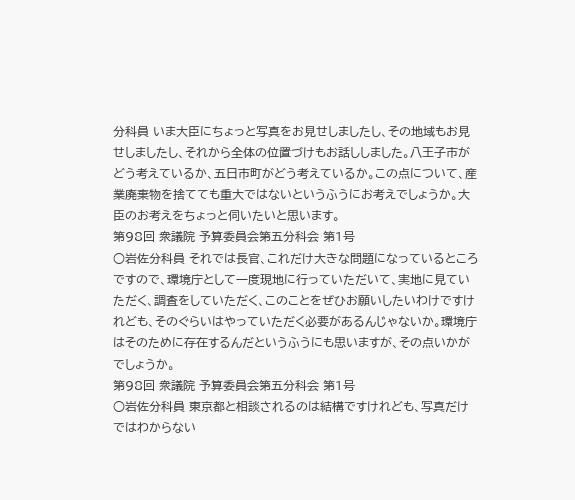分科員 いま大臣にちょっと写真をお見せしましたし、その地域もお見せしましたし、それから全体の位置づけもお話ししました。八王子市がどう考えているか、五日市町がどう考えているか。この点について、産業廃棄物を捨てても重大ではないというふうにお考えでしょうか。大臣のお考えをちょっと伺いたいと思います。
第98回 衆議院 予算委員会第五分科会 第1号
○岩佐分科員 それでは長官、これだけ大きな問題になっているところですので、環境庁として一度現地に行っていただいて、実地に見ていただく、調査をしていただく、このことをぜひお願いしたいわけですけれども、そのぐらいはやっていただく必要があるんじゃないか。環境庁はそのために存在するんだというふうにも思いますが、その点いかがでしょうか。
第98回 衆議院 予算委員会第五分科会 第1号
○岩佐分科員 東京都と相談されるのは結構ですけれども、写真だけではわからない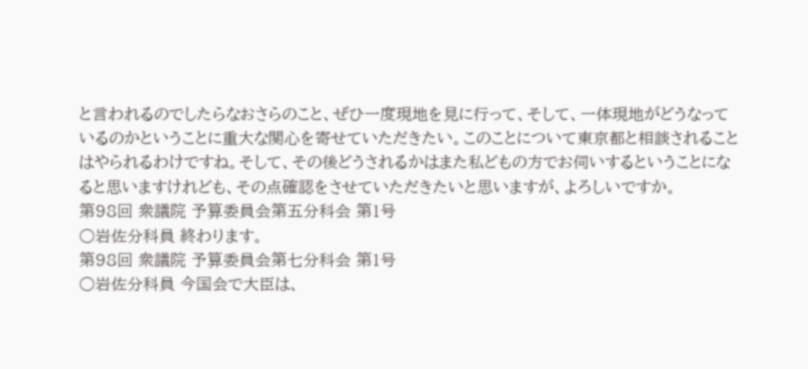と言われるのでしたらなおさらのこと、ぜひ一度現地を見に行って、そして、一体現地がどうなっているのかということに重大な関心を寄せていただきたい。このことについて東京都と相談されることはやられるわけですね。そして、その後どうされるかはまた私どもの方でお伺いするということになると思いますけれども、その点確認をさせていただきたいと思いますが、よろしいですか。
第98回 衆議院 予算委員会第五分科会 第1号
○岩佐分科員 終わります。
第98回 衆議院 予算委員会第七分科会 第1号
○岩佐分科員 今国会で大臣は、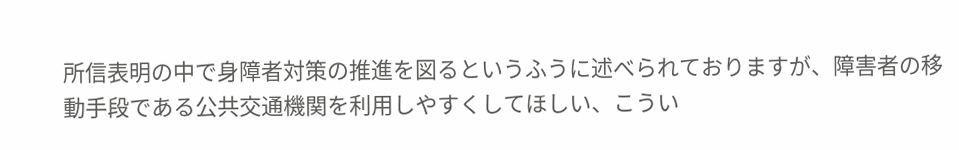所信表明の中で身障者対策の推進を図るというふうに述べられておりますが、障害者の移動手段である公共交通機関を利用しやすくしてほしい、こうい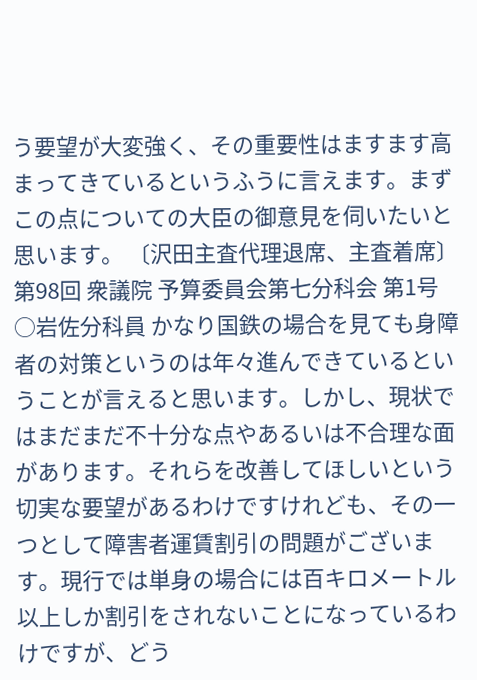う要望が大変強く、その重要性はますます高まってきているというふうに言えます。まずこの点についての大臣の御意見を伺いたいと思います。 〔沢田主査代理退席、主査着席〕
第98回 衆議院 予算委員会第七分科会 第1号
○岩佐分科員 かなり国鉄の場合を見ても身障者の対策というのは年々進んできているということが言えると思います。しかし、現状ではまだまだ不十分な点やあるいは不合理な面があります。それらを改善してほしいという切実な要望があるわけですけれども、その一つとして障害者運賃割引の問題がございます。現行では単身の場合には百キロメートル以上しか割引をされないことになっているわけですが、どう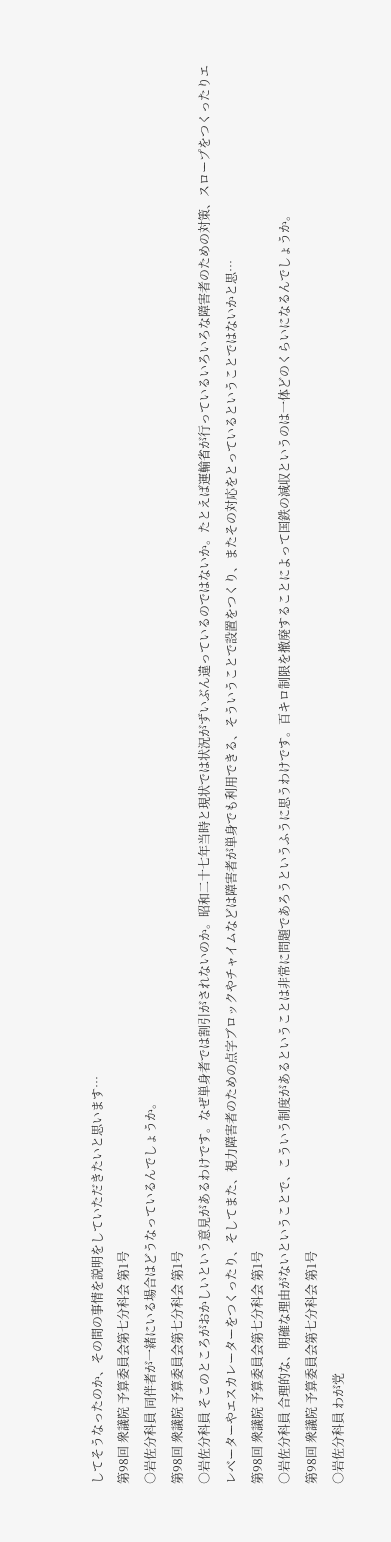してそうなったのか、その間の事情を説明をしていただきたいと思います…
第98回 衆議院 予算委員会第七分科会 第1号
○岩佐分科員 同伴者が一緒にいる場合はどうなっているんでしょうか。
第98回 衆議院 予算委員会第七分科会 第1号
○岩佐分科員 そこのところがおかしいという意見があるわけです。なぜ単身者では割引がされないのか。昭和二十七年当時と現状では状況がずいぶん違っているのではないか。たとえば運輸省が行っているいろいろな障害者のための対策、スロープをつくったりエレベーターやエスカレーターをつくったり、そしてまた、視力障害者のための点字ブロックやチャイムなどは障害者が単身でも利用できる、そういうことで設置をつくり、またその対応をとっているということではないかと思…
第98回 衆議院 予算委員会第七分科会 第1号
○岩佐分科員 合理的な、明確な理由がないということで、こういう制度があるということは非常に問題であろうというふうに思うわけです。百キロ制限を撤廃することによって国鉄の減収というのは一体どのくらいになるんでしょうか。
第98回 衆議院 予算委員会第七分科会 第1号
○岩佐分科員 わが党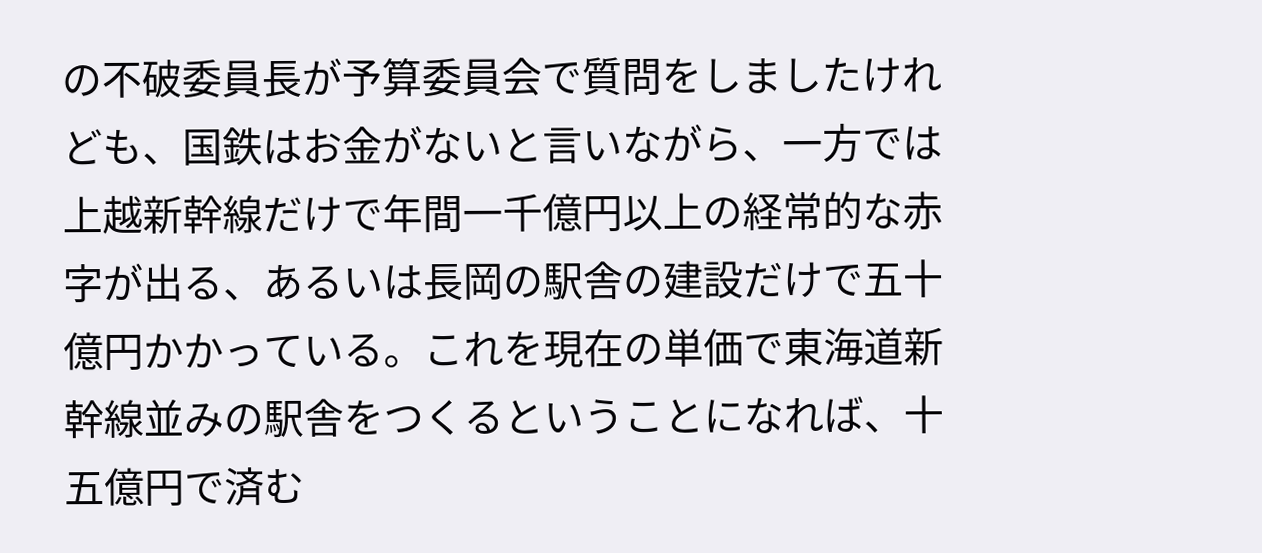の不破委員長が予算委員会で質問をしましたけれども、国鉄はお金がないと言いながら、一方では上越新幹線だけで年間一千億円以上の経常的な赤字が出る、あるいは長岡の駅舎の建設だけで五十億円かかっている。これを現在の単価で東海道新幹線並みの駅舎をつくるということになれば、十五億円で済む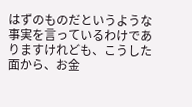はずのものだというような事実を言っているわけでありますけれども、こうした面から、お金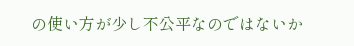の使い方が少し不公平なのではないか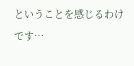ということを感じるわけです…